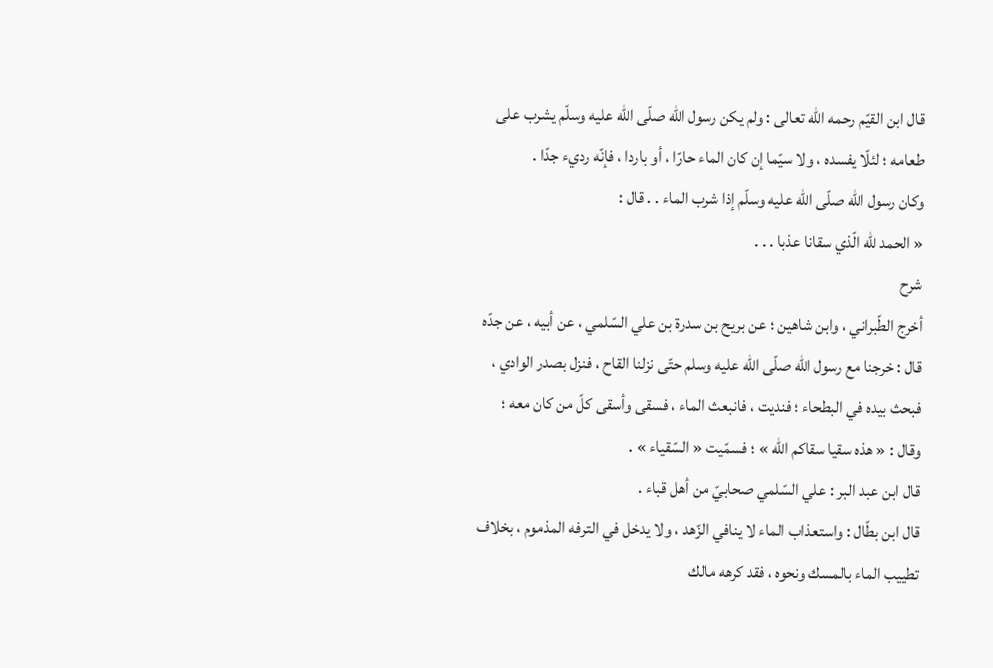قال ابن القيّم رحمه اللّه تعالى : ولم يكن رسول اللّه صلّى اللّه عليه وسلّم يشرب على طعامه ؛ لئلّا يفسده ، ولا سيّما إن كان الماء حارّا ، أو باردا ، فإنّه رديء جدّا .
وكان رسول اللّه صلّى اللّه عليه وسلّم إذا شرب الماء . . قال :
« الحمد للّه الّذي سقانا عذبا . . .
شرح
أخرج الطّبراني ، وابن شاهين ؛ عن بريح بن سدرة بن علي السّلمي ، عن أبيه ، عن جدّه قال : خرجنا مع رسول اللّه صلّى اللّه عليه وسلم حتّى نزلنا القاح ، فنزل بصدر الوادي ، فبحث بيده في البطحاء ؛ فنديت ، فانبعث الماء ، فسقى وأسقى كلّ من كان معه ؛ وقال : « هذه سقيا سقاكم اللّه » ؛ فسمّيت « السّقياء » .
قال ابن عبد البر : علي السّلمي صحابيّ من أهل قباء .
قال ابن بطّال : واستعذاب الماء لا ينافي الزّهد ، ولا يدخل في الترفه المذموم ، بخلاف تطييب الماء بالمسك ونحوه ، فقد كرهه مالك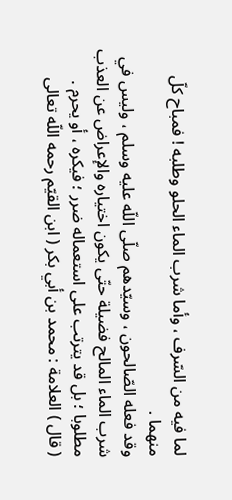لما فيه من السّرف ، وأما شرب الماء الحلو وطلبه ! فمباح كلّ منهما .
وقد فعله الصّالحون ، وسيّدهم صلّى اللّه عليه وسلم ، وليس في شرب الماء المالح فضيلة حتّى يكون اختياره والإعراض عن العذب مطلوبا ؛ بل قد يترتب على استعماله ضرر ؛ فيكره ، أو يحرم .
( قال ) العلامة : محمد بن أبي بكر ( ابن القيّم رحمه اللّه تعالى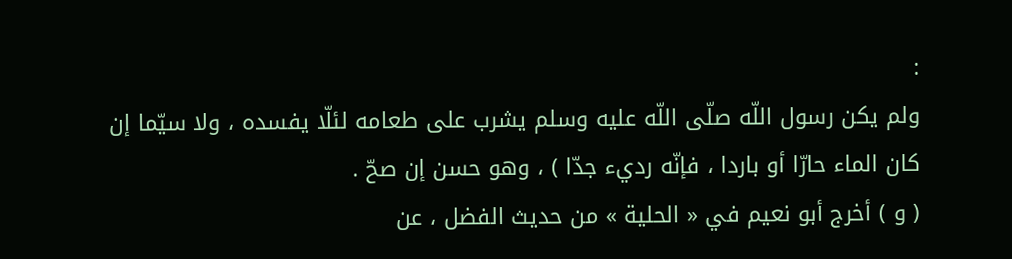:
ولم يكن رسول اللّه صلّى اللّه عليه وسلم يشرب على طعامه لئلّا يفسده ، ولا سيّما إن كان الماء حارّا أو باردا ، فإنّه رديء جدّا ) ، وهو حسن إن صحّ .
( و ) أخرج أبو نعيم في « الحلية » من حديث الفضل ، عن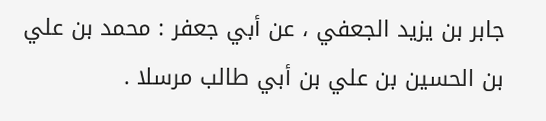جابر بن يزيد الجعفي ، عن أبي جعفر : محمد بن علي بن الحسين بن علي بن أبي طالب مرسلا .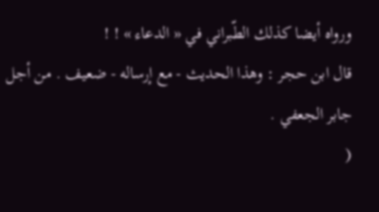ورواه أيضا كذلك الطّبراني في « الدعاء » ! !
قال ابن حجر : وهذا الحديث - مع إرساله - ضعيف . من أجل جابر الجعفي .
(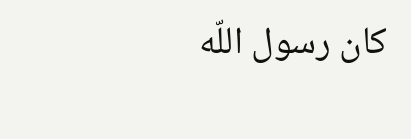كان رسول اللّه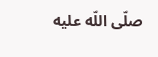صلّى اللّه عليه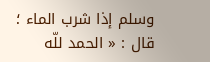وسلم إذا شرب الماء ؛ قال : « الحمد للّه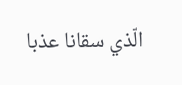الّذي سقانا عذبا